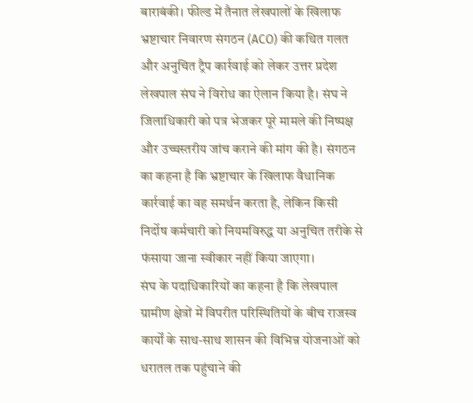बाराबंकी। फील्ड में तैनात लेखपालों के खिलाफ भ्रष्टाचार निवारण संगठन (ACO) की कथित गलत और अनुचित ट्रैप कार्रवाई को लेकर उत्तर प्रदेश लेखपाल संघ ने विरोध का ऐलान किया है। संघ ने जिलाधिकारी को पत्र भेजकर पूरे मामले की निष्पक्ष और उच्चस्तरीय जांच कराने की मांग की है। संगठन का कहना है कि भ्रष्टाचार के खिलाफ वैधानिक कार्रवाई का वह समर्थन करता है, लेकिन किसी निर्दोष कर्मचारी को नियमविरुद्ध या अनुचित तरीके से फंसाया जाना स्वीकार नहीं किया जाएगा।
संघ के पदाधिकारियों का कहना है कि लेखपाल ग्रामीण क्षेत्रों में विपरीत परिस्थितियों के बीच राजस्व कार्यों के साथ-साथ शासन की विभिन्न योजनाओं को धरातल तक पहुंचाने की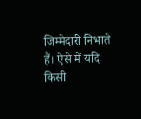जिम्मेदारी निभाते हैं। ऐसे में यदि किसी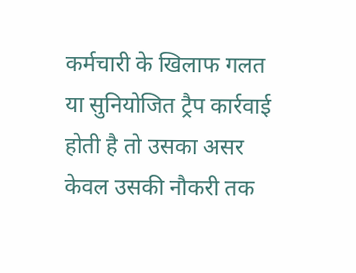कर्मचारी के खिलाफ गलत या सुनियोजित ट्रैप कार्रवाई होती है तो उसका असर केवल उसकी नौकरी तक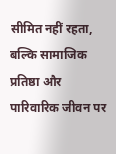सीमित नहीं रहता, बल्कि सामाजिक प्रतिष्ठा और पारिवारिक जीवन पर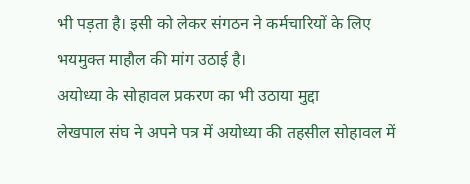भी पड़ता है। इसी को लेकर संगठन ने कर्मचारियों के लिए भयमुक्त माहौल की मांग उठाई है।
अयोध्या के सोहावल प्रकरण का भी उठाया मुद्दा
लेखपाल संघ ने अपने पत्र में अयोध्या की तहसील सोहावल में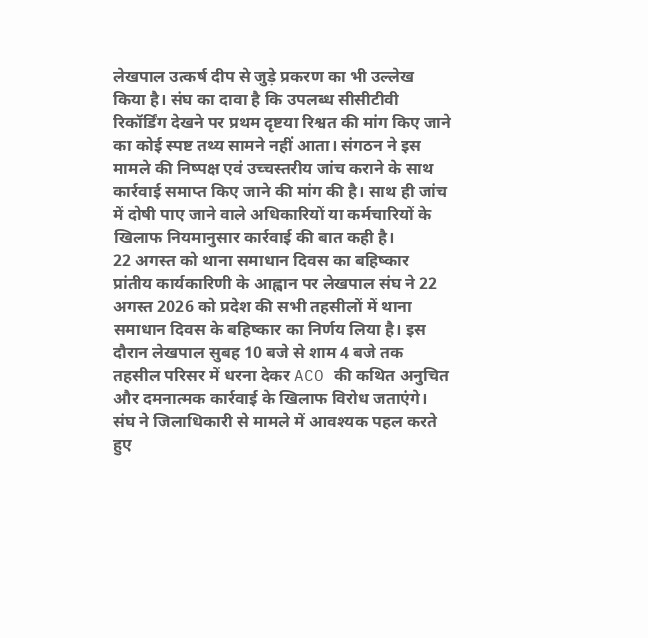लेखपाल उत्कर्ष दीप से जुड़े प्रकरण का भी उल्लेख किया है। संघ का दावा है कि उपलब्ध सीसीटीवी रिकॉर्डिंग देखने पर प्रथम दृष्टया रिश्वत की मांग किए जाने का कोई स्पष्ट तथ्य सामने नहीं आता। संगठन ने इस मामले की निष्पक्ष एवं उच्चस्तरीय जांच कराने के साथ कार्रवाई समाप्त किए जाने की मांग की है। साथ ही जांच में दोषी पाए जाने वाले अधिकारियों या कर्मचारियों के खिलाफ नियमानुसार कार्रवाई की बात कही है।
22 अगस्त को थाना समाधान दिवस का बहिष्कार
प्रांतीय कार्यकारिणी के आह्वान पर लेखपाल संघ ने 22 अगस्त 2026 को प्रदेश की सभी तहसीलों में थाना समाधान दिवस के बहिष्कार का निर्णय लिया है। इस दौरान लेखपाल सुबह 10 बजे से शाम 4 बजे तक तहसील परिसर में धरना देकर ACO की कथित अनुचित और दमनात्मक कार्रवाई के खिलाफ विरोध जताएंगे। संघ ने जिलाधिकारी से मामले में आवश्यक पहल करते हुए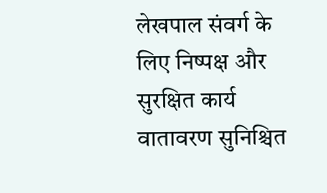लेखपाल संवर्ग के लिए निष्पक्ष और सुरक्षित कार्य वातावरण सुनिश्चित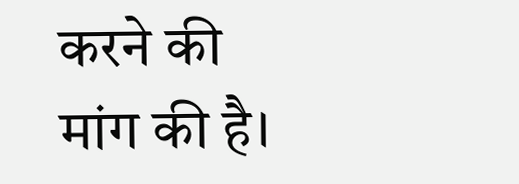करने की मांग की है।